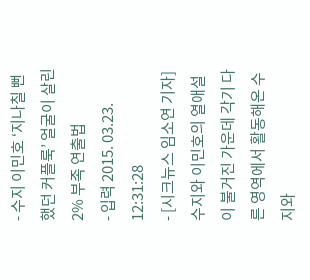- 수지 이민호 ‘지나칠 뻔했던 커플룩’ 얼굴이 살린 2% 부족 연출법
- 입력 2015. 03.23. 12:31:28
- [시크뉴스 임소연 기자] 수지와 이민호의 열애설이 불거진 가운데 각기 다른 영역에서 활동해온 수지와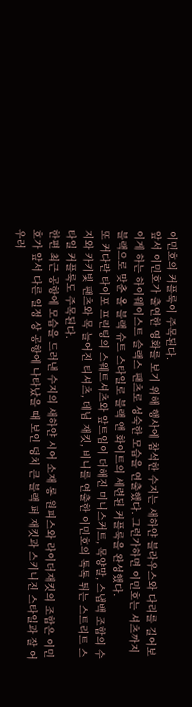이민호의 커플룩이 주목된다.
앞서 이민호가 출연한 영화를 보기 위해 행사에 참석한 수지는 새하얀 블라우스와 다리를 길어보이게 하는 하이웨이스트 슬랙스 팬츠로 성숙한 모습을 연출했다. 그런가하면 이민호는 셔츠까지 블랙으로 맞춘 올 블랙 슈트 스타일로 블랙 앤 화이트의 세련된 커플룩을 완성했다.
또 커다란 타이포 프린팅의 스웨트셔츠와 앞트임이 더해진 미니스커트, 목양말, 스냅백 조합의 수지와 카키빛 팬츠와 목 늘어진 티셔츠, 데님 재킷, 비니를 연출한 이민호의 톡톡 튀는 스트리트 스타일 커플룩도 주목된다.
한편 최근 공항에 모습을 드러낸 수지의 새하얀 시어 소재 롱 원피스와 라이더재킷의 조합은 이민호가 앞서 다른 일정 상 공항에 나타났을 때 보인 덩치 큰 블랙 퍼 재킷과 스키니진 스타일과 잘 어우러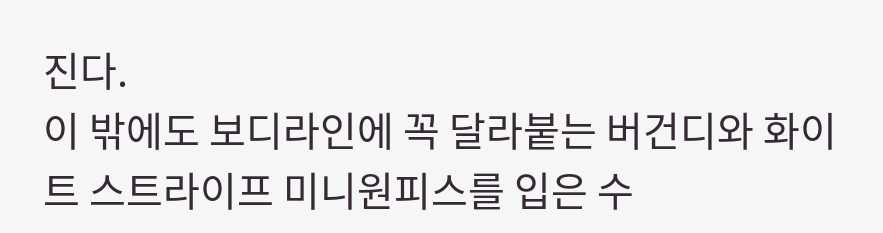진다.
이 밖에도 보디라인에 꼭 달라붙는 버건디와 화이트 스트라이프 미니원피스를 입은 수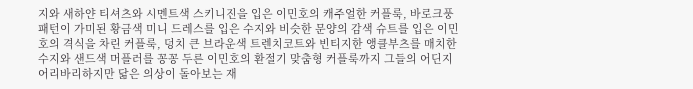지와 새하얀 티셔츠와 시멘트색 스키니진을 입은 이민호의 캐주얼한 커플룩, 바로크풍 패턴이 가미된 황금색 미니 드레스를 입은 수지와 비슷한 문양의 감색 슈트를 입은 이민호의 격식을 차린 커플룩, 덩치 큰 브라운색 트렌치코트와 빈티지한 앵클부츠를 매치한 수지와 샌드색 머플러를 꽁꽁 두른 이민호의 환절기 맞춤형 커플룩까지 그들의 어딘지 어리바리하지만 닮은 의상이 돌아보는 재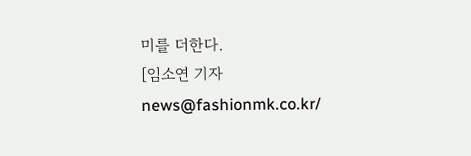미를 더한다.
[임소연 기자 news@fashionmk.co.kr/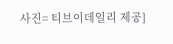사진= 티브이데일리 제공]